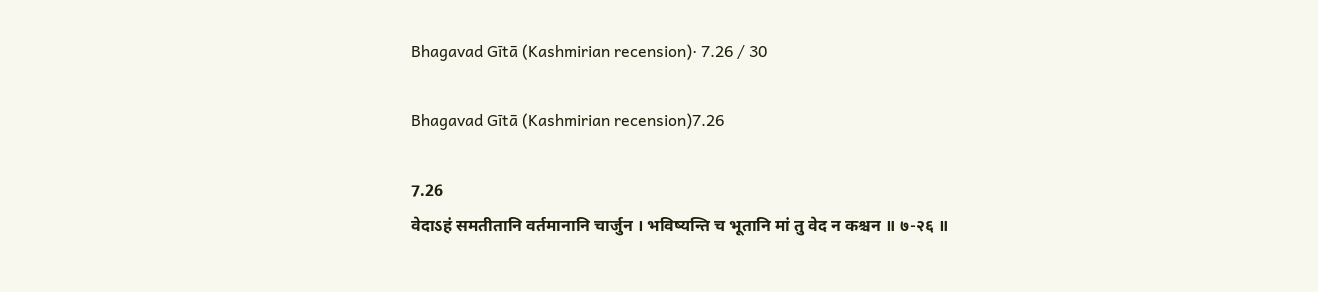Bhagavad Gītā (Kashmirian recension)· 7.26 / 30

Bhagavad Gītā (Kashmirian recension)7.26

7.26
वेदाऽहं समतीतानि वर्तमानानि चार्जुन । भविष्यन्ति च भूतानि मां तु वेद न कश्चन ॥ ७-२६ ॥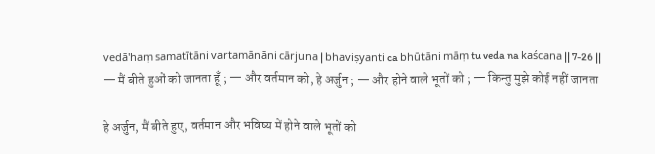vedā'haṃ samatītāni vartamānāni cārjuna | bhaviṣyanti ca bhūtāni māṃ tu veda na kaścana || 7-26 ||
— मैं बीते हुओं को जानता हूँ ; — और वर्तमान को, हे अर्जुन ; — और होने वाले भूतों को ; — किन्तु मुझे कोई नहीं जानता

हे अर्जुन, मैं बीते हुए, वर्तमान और भविष्य में होने वाले भूतों को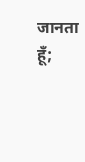जानता हूँ;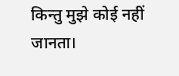किन्तु मुझे कोई नहीं जानता।